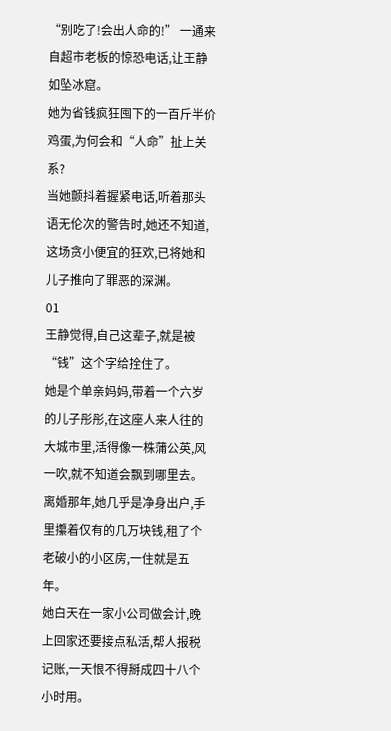“别吃了!会出人命的!” 一通来自超市老板的惊恐电话,让王静如坠冰窟。
她为省钱疯狂囤下的一百斤半价鸡蛋,为何会和“人命”扯上关系?
当她颤抖着握紧电话,听着那头语无伦次的警告时,她还不知道,这场贪小便宜的狂欢,已将她和儿子推向了罪恶的深渊。
01
王静觉得,自己这辈子,就是被“钱”这个字给拴住了。
她是个单亲妈妈,带着一个六岁的儿子彤彤,在这座人来人往的大城市里,活得像一株蒲公英,风一吹,就不知道会飘到哪里去。
离婚那年,她几乎是净身出户,手里攥着仅有的几万块钱,租了个老破小的小区房,一住就是五年。
她白天在一家小公司做会计,晚上回家还要接点私活,帮人报税记账,一天恨不得掰成四十八个小时用。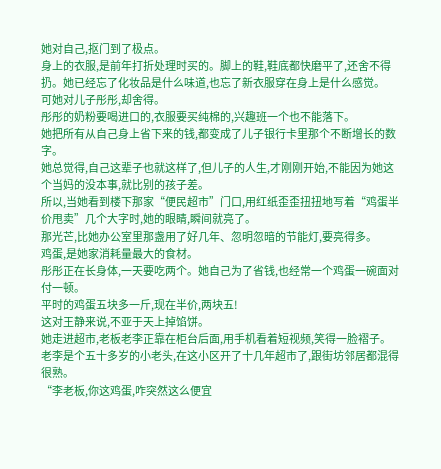她对自己,抠门到了极点。
身上的衣服,是前年打折处理时买的。脚上的鞋,鞋底都快磨平了,还舍不得扔。她已经忘了化妆品是什么味道,也忘了新衣服穿在身上是什么感觉。
可她对儿子彤彤,却舍得。
彤彤的奶粉要喝进口的,衣服要买纯棉的,兴趣班一个也不能落下。
她把所有从自己身上省下来的钱,都变成了儿子银行卡里那个不断增长的数字。
她总觉得,自己这辈子也就这样了,但儿子的人生,才刚刚开始,不能因为她这个当妈的没本事,就比别的孩子差。
所以,当她看到楼下那家“便民超市”门口,用红纸歪歪扭扭地写着“鸡蛋半价甩卖”几个大字时,她的眼睛,瞬间就亮了。
那光芒,比她办公室里那盏用了好几年、忽明忽暗的节能灯,要亮得多。
鸡蛋,是她家消耗量最大的食材。
彤彤正在长身体,一天要吃两个。她自己为了省钱,也经常一个鸡蛋一碗面对付一顿。
平时的鸡蛋五块多一斤,现在半价,两块五!
这对王静来说,不亚于天上掉馅饼。
她走进超市,老板老李正靠在柜台后面,用手机看着短视频,笑得一脸褶子。
老李是个五十多岁的小老头,在这小区开了十几年超市了,跟街坊邻居都混得很熟。
“李老板,你这鸡蛋,咋突然这么便宜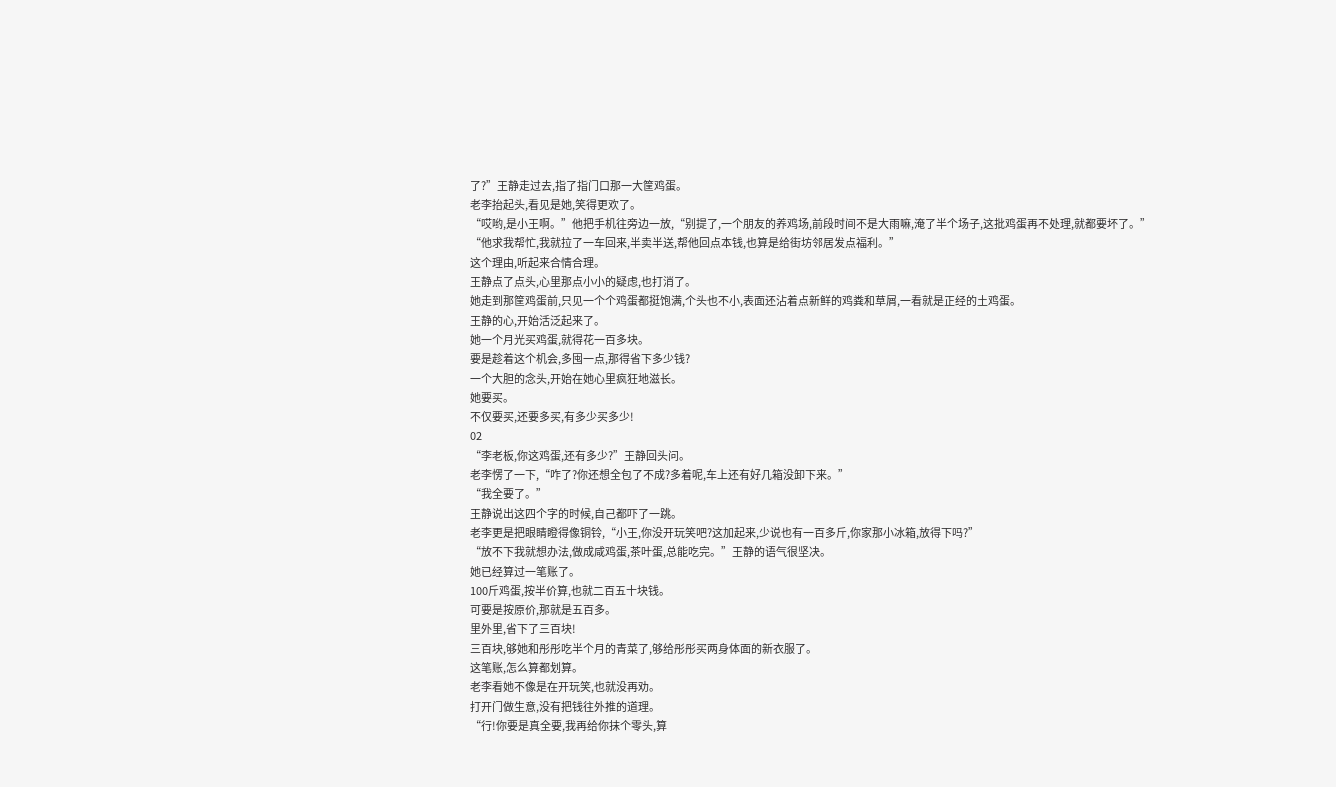了?”王静走过去,指了指门口那一大筐鸡蛋。
老李抬起头,看见是她,笑得更欢了。
“哎哟,是小王啊。”他把手机往旁边一放,“别提了,一个朋友的养鸡场,前段时间不是大雨嘛,淹了半个场子,这批鸡蛋再不处理,就都要坏了。”
“他求我帮忙,我就拉了一车回来,半卖半送,帮他回点本钱,也算是给街坊邻居发点福利。”
这个理由,听起来合情合理。
王静点了点头,心里那点小小的疑虑,也打消了。
她走到那筐鸡蛋前,只见一个个鸡蛋都挺饱满,个头也不小,表面还沾着点新鲜的鸡粪和草屑,一看就是正经的土鸡蛋。
王静的心,开始活泛起来了。
她一个月光买鸡蛋,就得花一百多块。
要是趁着这个机会,多囤一点,那得省下多少钱?
一个大胆的念头,开始在她心里疯狂地滋长。
她要买。
不仅要买,还要多买,有多少买多少!
02
“李老板,你这鸡蛋,还有多少?”王静回头问。
老李愣了一下,“咋了?你还想全包了不成?多着呢,车上还有好几箱没卸下来。”
“我全要了。”
王静说出这四个字的时候,自己都吓了一跳。
老李更是把眼睛瞪得像铜铃,“小王,你没开玩笑吧?这加起来,少说也有一百多斤,你家那小冰箱,放得下吗?”
“放不下我就想办法,做成咸鸡蛋,茶叶蛋,总能吃完。”王静的语气很坚决。
她已经算过一笔账了。
100斤鸡蛋,按半价算,也就二百五十块钱。
可要是按原价,那就是五百多。
里外里,省下了三百块!
三百块,够她和彤彤吃半个月的青菜了,够给彤彤买两身体面的新衣服了。
这笔账,怎么算都划算。
老李看她不像是在开玩笑,也就没再劝。
打开门做生意,没有把钱往外推的道理。
“行!你要是真全要,我再给你抹个零头,算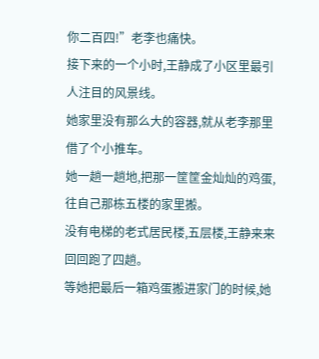你二百四!”老李也痛快。
接下来的一个小时,王静成了小区里最引人注目的风景线。
她家里没有那么大的容器,就从老李那里借了个小推车。
她一趟一趟地,把那一筐筐金灿灿的鸡蛋,往自己那栋五楼的家里搬。
没有电梯的老式居民楼,五层楼,王静来来回回跑了四趟。
等她把最后一箱鸡蛋搬进家门的时候,她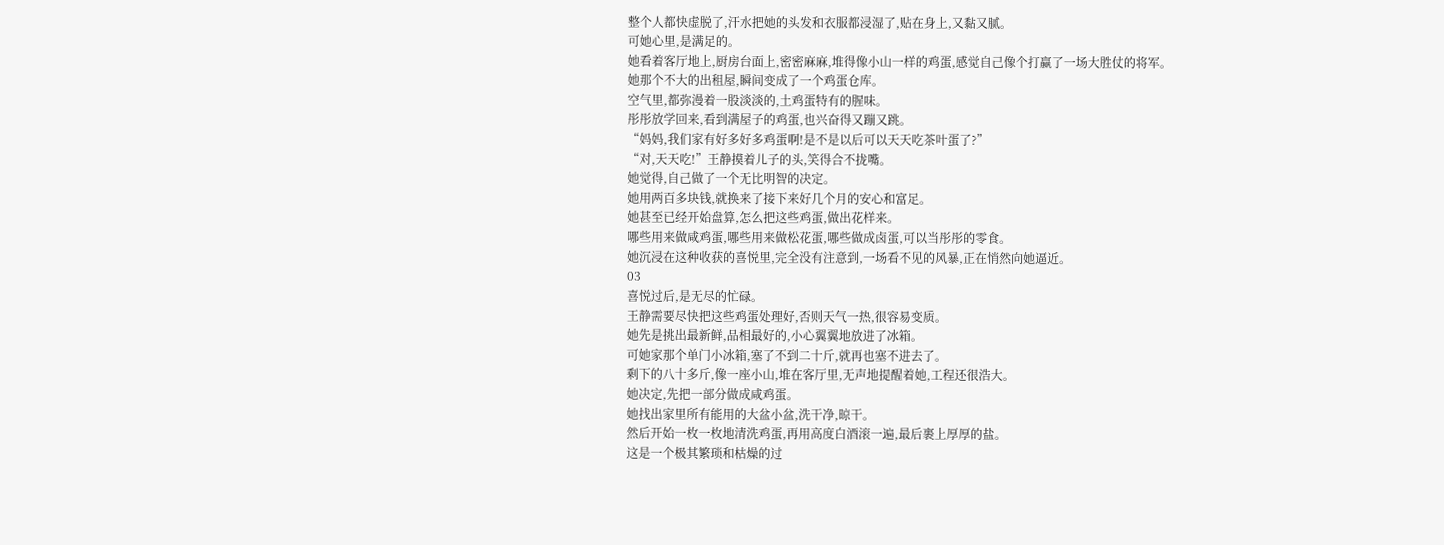整个人都快虚脱了,汗水把她的头发和衣服都浸湿了,贴在身上,又黏又腻。
可她心里,是满足的。
她看着客厅地上,厨房台面上,密密麻麻,堆得像小山一样的鸡蛋,感觉自己像个打赢了一场大胜仗的将军。
她那个不大的出租屋,瞬间变成了一个鸡蛋仓库。
空气里,都弥漫着一股淡淡的,土鸡蛋特有的腥味。
彤彤放学回来,看到满屋子的鸡蛋,也兴奋得又蹦又跳。
“妈妈,我们家有好多好多鸡蛋啊!是不是以后可以天天吃茶叶蛋了?”
“对,天天吃!”王静摸着儿子的头,笑得合不拢嘴。
她觉得,自己做了一个无比明智的决定。
她用两百多块钱,就换来了接下来好几个月的安心和富足。
她甚至已经开始盘算,怎么把这些鸡蛋,做出花样来。
哪些用来做咸鸡蛋,哪些用来做松花蛋,哪些做成卤蛋,可以当彤彤的零食。
她沉浸在这种收获的喜悦里,完全没有注意到,一场看不见的风暴,正在悄然向她逼近。
03
喜悦过后,是无尽的忙碌。
王静需要尽快把这些鸡蛋处理好,否则天气一热,很容易变质。
她先是挑出最新鲜,品相最好的,小心翼翼地放进了冰箱。
可她家那个单门小冰箱,塞了不到二十斤,就再也塞不进去了。
剩下的八十多斤,像一座小山,堆在客厅里,无声地提醒着她,工程还很浩大。
她决定,先把一部分做成咸鸡蛋。
她找出家里所有能用的大盆小盆,洗干净,晾干。
然后开始一枚一枚地清洗鸡蛋,再用高度白酒滚一遍,最后裹上厚厚的盐。
这是一个极其繁琐和枯燥的过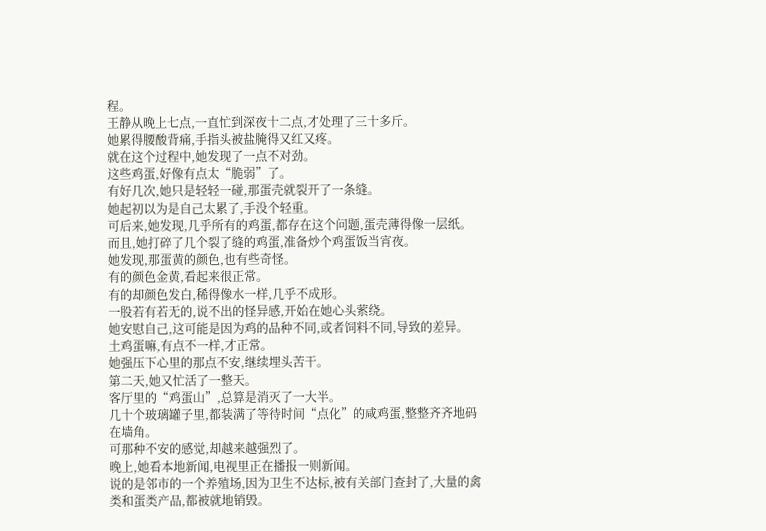程。
王静从晚上七点,一直忙到深夜十二点,才处理了三十多斤。
她累得腰酸背痛,手指头被盐腌得又红又疼。
就在这个过程中,她发现了一点不对劲。
这些鸡蛋,好像有点太“脆弱”了。
有好几次,她只是轻轻一碰,那蛋壳就裂开了一条缝。
她起初以为是自己太累了,手没个轻重。
可后来,她发现,几乎所有的鸡蛋,都存在这个问题,蛋壳薄得像一层纸。
而且,她打碎了几个裂了缝的鸡蛋,准备炒个鸡蛋饭当宵夜。
她发现,那蛋黄的颜色,也有些奇怪。
有的颜色金黄,看起来很正常。
有的却颜色发白,稀得像水一样,几乎不成形。
一股若有若无的,说不出的怪异感,开始在她心头萦绕。
她安慰自己,这可能是因为鸡的品种不同,或者饲料不同,导致的差异。
土鸡蛋嘛,有点不一样,才正常。
她强压下心里的那点不安,继续埋头苦干。
第二天,她又忙活了一整天。
客厅里的“鸡蛋山”,总算是消灭了一大半。
几十个玻璃罐子里,都装满了等待时间“点化”的咸鸡蛋,整整齐齐地码在墙角。
可那种不安的感觉,却越来越强烈了。
晚上,她看本地新闻,电视里正在播报一则新闻。
说的是邻市的一个养殖场,因为卫生不达标,被有关部门查封了,大量的禽类和蛋类产品,都被就地销毁。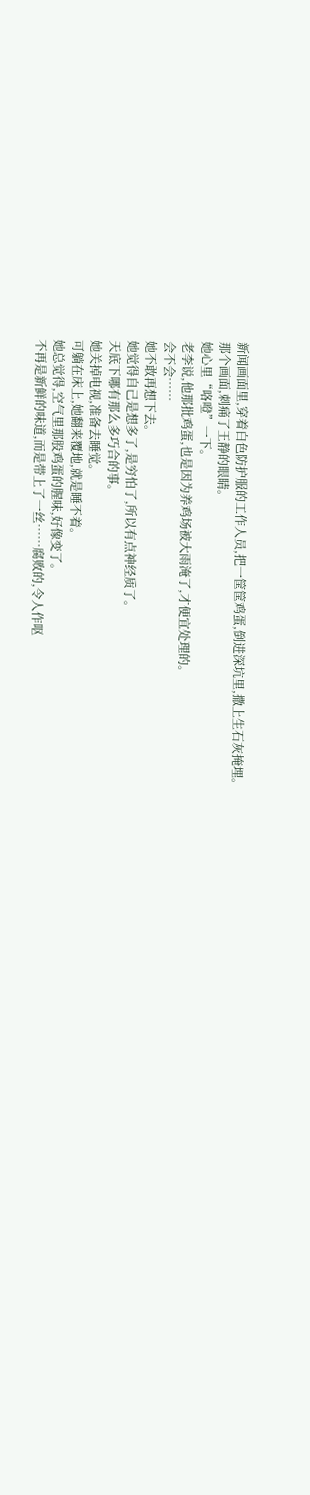新闻画面里,穿着白色防护服的工作人员,把一筐筐鸡蛋,倒进深坑里,撒上生石灰掩埋。
那个画面,刺痛了王静的眼睛。
她心里“咯噔”一下。
老李说,他那批鸡蛋,也是因为养鸡场被大雨淹了,才便宜处理的。
会不会……
她不敢再想下去。
她觉得自己是想多了,是穷怕了,所以有点神经质了。
天底下哪有那么多巧合的事。
她关掉电视,准备去睡觉。
可躺在床上,她翻来覆地,就是睡不着。
她总觉得,空气里那股鸡蛋的腥味,好像变了。
不再是新鲜的味道,而是带上了一丝……腐败的,令人作呕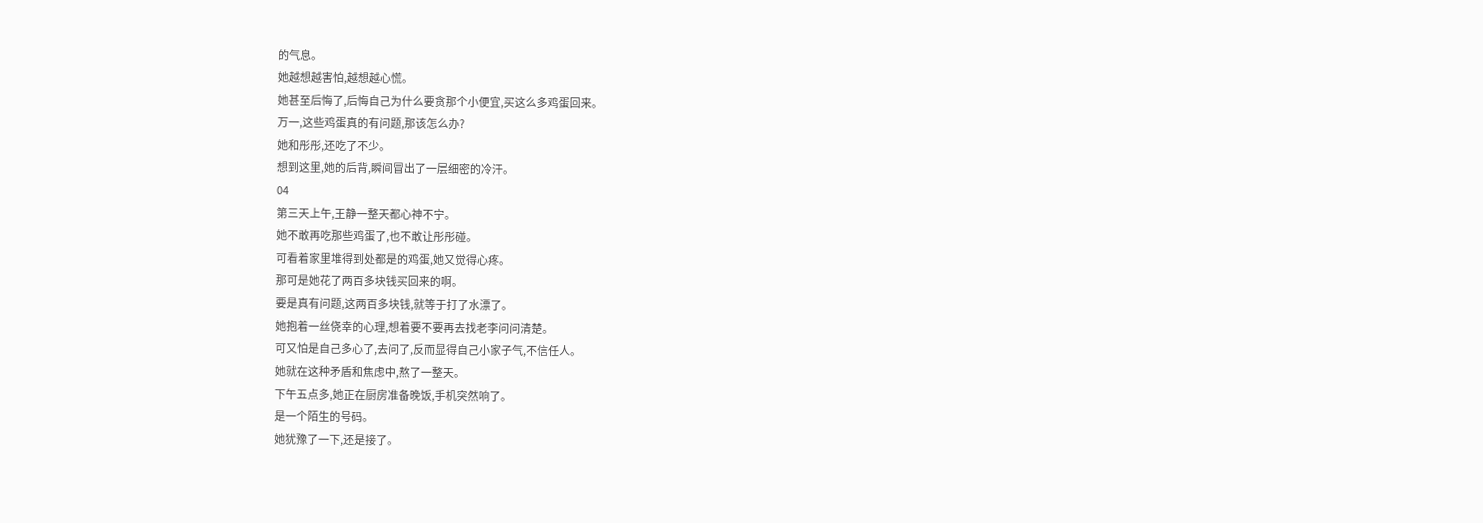的气息。
她越想越害怕,越想越心慌。
她甚至后悔了,后悔自己为什么要贪那个小便宜,买这么多鸡蛋回来。
万一,这些鸡蛋真的有问题,那该怎么办?
她和彤彤,还吃了不少。
想到这里,她的后背,瞬间冒出了一层细密的冷汗。
04
第三天上午,王静一整天都心神不宁。
她不敢再吃那些鸡蛋了,也不敢让彤彤碰。
可看着家里堆得到处都是的鸡蛋,她又觉得心疼。
那可是她花了两百多块钱买回来的啊。
要是真有问题,这两百多块钱,就等于打了水漂了。
她抱着一丝侥幸的心理,想着要不要再去找老李问问清楚。
可又怕是自己多心了,去问了,反而显得自己小家子气,不信任人。
她就在这种矛盾和焦虑中,熬了一整天。
下午五点多,她正在厨房准备晚饭,手机突然响了。
是一个陌生的号码。
她犹豫了一下,还是接了。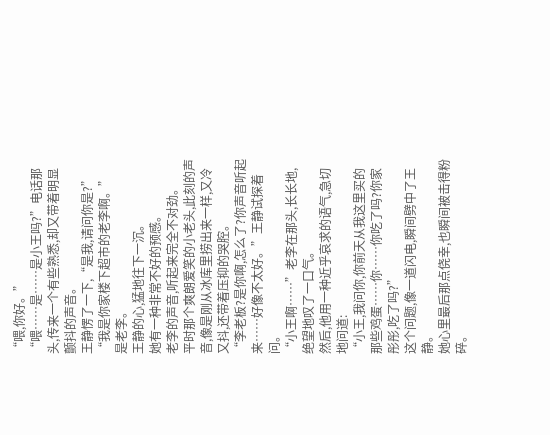“喂,你好。”
“喂……是……是小王吗?”电话那头,传来一个有些熟悉,却又带着明显颤抖的声音。
王静愣了一下,“是我,请问你是?”
“我是你家楼下超市的老李啊。”
是老李。
王静的心,猛地往下一沉。
她有一种非常不好的预感。
老李的声音,听起来完全不对劲。
平时那个爽朗爱笑的小老头,此刻的声音,像是刚从冰库里捞出来一样,又冷又抖,还带着压抑的哭腔。
“李老板?是你啊,怎么了?你声音听起来……好像不太好。”王静试探着问。
“小王啊……”老李在那头,长长地,绝望地叹了一口气。
然后,他用一种近乎哀求的语气,急切地问道:
“小王,我问你,你前天从我这里买的那些鸡蛋……你……你吃了吗?你家彤彤,吃了吗?”
这个问题,像一道闪电,瞬间劈中了王静。
她心里最后那点侥幸,也瞬间被击得粉碎。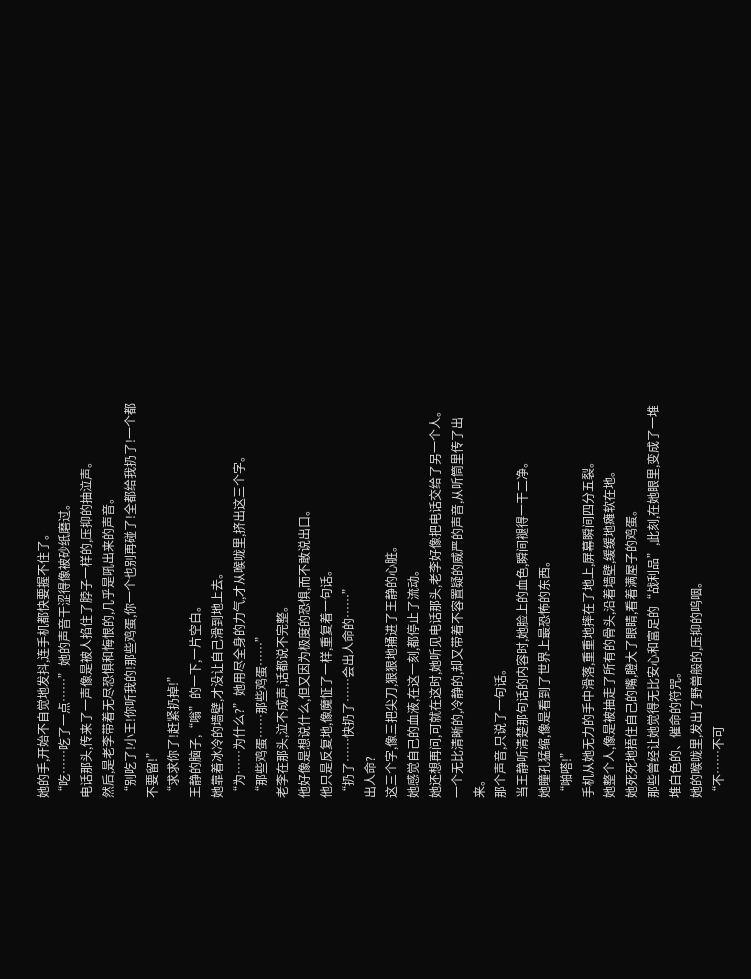她的手,开始不自觉地发抖,连手机都快要握不住了。
“吃……吃了一点……”她的声音干涩得像被砂纸磨过。
电话那头,传来了一声像是被人掐住了脖子一样的,压抑的抽泣声。
然后,是老李带着无尽恐惧和悔恨的,几乎是吼出来的声音。
“别吃了!小王!你听我的!那些鸡蛋,你一个也别再碰了!全都给我扔了!一个都不要留!”
“求求你了!赶紧扔掉!”
王静的脑子,“嗡”的一下,一片空白。
她靠着冰冷的墙壁,才没让自己滑到地上去。
“为……为什么?”她用尽全身的力气,才从喉咙里,挤出这三个字。
“那些鸡蛋……那些鸡蛋……”
老李在那头,泣不成声,话都说不完整。
他好像是想说什么,但又因为极度的恐惧,而不敢说出口。
他只是反复地,像魔怔了一样,重复着一句话。
“扔了……快扔了……会出人命的……”
出人命?
这三个字,像三把尖刀,狠狠地捅进了王静的心脏。
她感觉自己的血液,在这一刻,都停止了流动。
她还想再问,可就在这时,她听见电话那头,老李好像把电话交给了另一个人。
一个无比清晰的,冷静的,却又带着不容置疑的威严的声音,从听筒里传了出来。
那个声音,只说了一句话。
当王静听清楚那句话的内容时,她脸上的血色,瞬间褪得一干二净。
她瞳孔猛缩,像是看到了世界上最恐怖的东西。
“啪嗒!”
手机从她无力的手中滑落,重重地摔在了地上,屏幕瞬间四分五裂。
她整个人,像是被抽走了所有的骨头,沿着墙壁,缓缓地瘫软在地。
她死死地捂住自己的嘴,瞪大了眼睛,看着满屋子的鸡蛋。
那些曾经让她觉得无比安心和富足的“战利品”,此刻,在她眼里,变成了一堆堆白色的、催命的符咒。
她的喉咙里,发出了野兽般的,压抑的呜咽。
“不……不可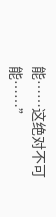能……这绝对不可能……”